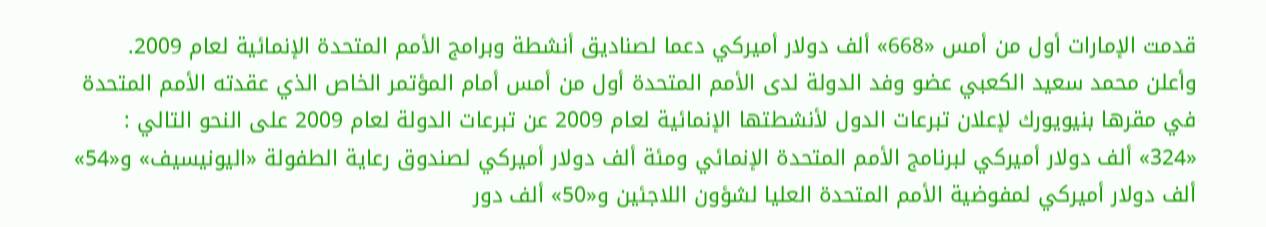قدمت الإمارات أول من أمس «668» ألف دولار أميركي دعما لصناديق أنشطة وبرامج الأمم المتحدة الإنمائية لعام 2009.
وأعلن محمد سعيد الكعبي عضو وفد الدولة لدى الأمم المتحدة أول من أمس أمام المؤتمر الخاص الذي عقدته الأمم المتحدة في مقرها بنيويورك لإعلان تبرعات الدول لأنشطتها الإنمائية لعام 2009 عن تبرعات الدولة لعام 2009 على النحو التالي : «324» ألف دولار أميركي لبرنامج الأمم المتحدة الإنمائي ومئة ألف دولار أميركي لصندوق رعاية الطفولة «اليونيسيف» و«54» ألف دولار أميركي لمفوضية الأمم المتحدة العليا لشؤون اللاجئين و«50» ألف دور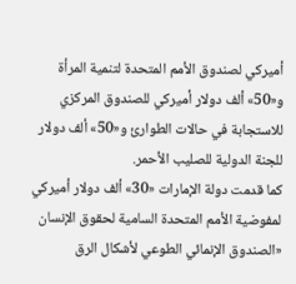أميركي لصندوق الأمم المتحدة لتنمية المرأة و«50» ألف دولار أميركي للصندوق المركزي للاستجابة في حالات الطوارئ و«50» ألف دولار للجنة الدولية للصليب الأحمر.
كما قدمت دولة الإمارات «30» ألف دولار أميركي لمفوضية الأمم المتحدة السامية لحقوق الإنسان «الصندوق الإنمائي الطوعي لأشكال الرق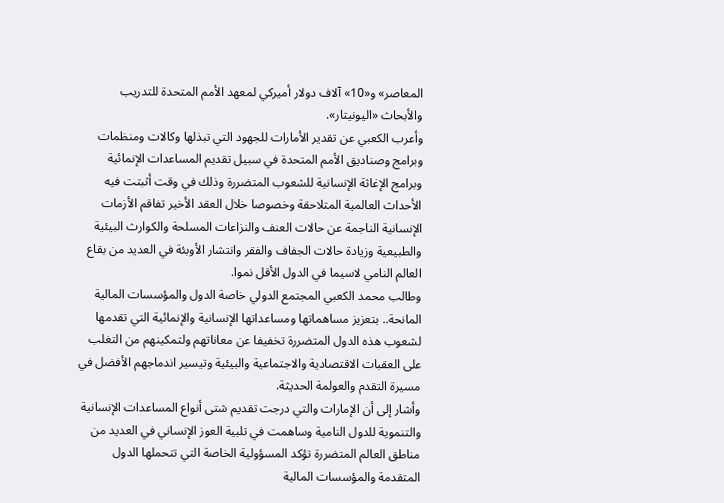المعاصر» و«10» آلاف دولار أميركي لمعهد الأمم المتحدة للتدريب والأبحاث «اليونيتار».
وأعرب الكعبي عن تقدير الأمارات للجهود التي تبذلها وكالات ومنظمات وبرامج وصناديق الأمم المتحدة في سبيل تقديم المساعدات الإنمائية وبرامج الإغاثة الإنسانية للشعوب المتضررة وذلك في وقت أثبتت فيه الأحداث العالمية المتلاحقة وخصوصا خلال العقد الأخير تفاقم الأزمات الإنسانية الناجمة عن حالات العنف والنزاعات المسلحة والكوارث البيئية والطبيعية وزيادة حالات الجفاف والفقر وانتشار الأوبئة في العديد من بقاع العالم النامي لاسيما في الدول الأقل نموا.
وطالب محمد الكعبي المجتمع الدولي خاصة الدول والمؤسسات المالية المانحة.. بتعزيز مساهماتها ومساعداتها الإنسانية والإنمائية التي تقدمها لشعوب هذه الدول المتضررة تخفيفا عن معاناتهم ولتمكينهم من التغلب على العقبات الاقتصادية والاجتماعية والبيئية وتيسير اندماجهم الأفضل في مسيرة التقدم والعولمة الحديثة.
وأشار إلى أن الإمارات والتي درجت تقديم شتى أنواع المساعدات الإنسانية والتنموية للدول النامية وساهمت في تلبية العوز الإنساني في العديد من مناطق العالم المتضررة تؤكد المسؤولية الخاصة التي تتحملها الدول المتقدمة والمؤسسات المالية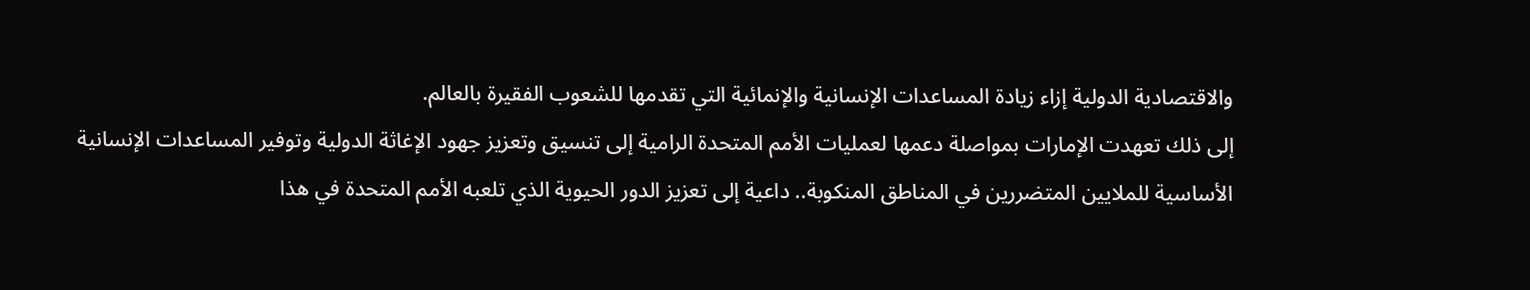والاقتصادية الدولية إزاء زيادة المساعدات الإنسانية والإنمائية التي تقدمها للشعوب الفقيرة بالعالم.
إلى ذلك تعهدت الإمارات بمواصلة دعمها لعمليات الأمم المتحدة الرامية إلى تنسيق وتعزيز جهود الإغاثة الدولية وتوفير المساعدات الإنسانية الأساسية للملايين المتضررين في المناطق المنكوبة.. داعية إلى تعزيز الدور الحيوية الذي تلعبه الأمم المتحدة في هذا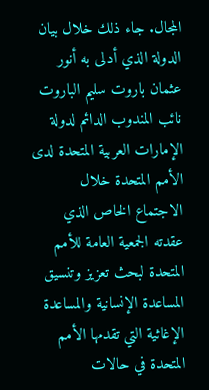المجال. جاء ذلك خلال بيان الدولة الذي أدلى به أنور عثمان باروت سليم الباروت نائب المندوب الدائم لدولة الإمارات العربية المتحدة لدى الأمم المتحدة خلال الاجتماع الخاص الذي عقدته الجمعية العامة للأمم المتحدة لبحث تعزيز وتنسيق المساعدة الإنسانية والمساعدة الإغاثية التي تقدمها الأمم المتحدة في حالات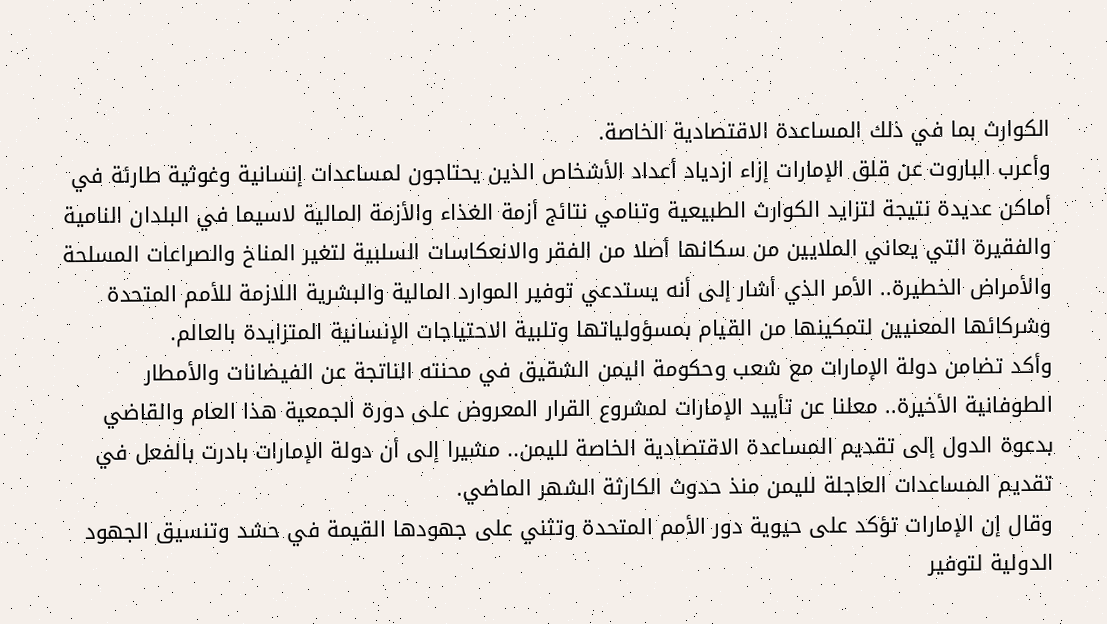الكوارث بما في ذلك المساعدة الاقتصادية الخاصة.
وأعرب الباروت عن قلق الإمارات إزاء ازدياد أعداد الأشخاص الذين يحتاجون لمساعدات إنسانية وغوثية طارئة في أماكن عديدة نتيجة لتزايد الكوارث الطبيعية وتنامي نتائج أزمة الغذاء والأزمة المالية لاسيما في البلدان النامية والفقيرة التي يعاني الملايين من سكانها أصلا من الفقر والانعكاسات السلبية لتغير المناخ والصراعات المسلحة والأمراض الخطيرة.. الأمر الذي أشار إلى أنه يستدعي توفير الموارد المالية والبشرية اللازمة للأمم المتحدة وشركائها المعنيين لتمكينها من القيام بمسؤولياتها وتلبية الاحتياجات الإنسانية المتزايدة بالعالم.
وأكد تضامن دولة الإمارات مع شعب وحكومة اليمن الشقيق في محنته الناتجة عن الفيضانات والأمطار الطوفانية الأخيرة.. معلنا عن تأييد الإمارات لمشروع القرار المعروض على دورة الجمعية هذا العام والقاضي بدعوة الدول إلى تقديم المساعدة الاقتصادية الخاصة لليمن.. مشيرا إلى أن دولة الإمارات بادرت بالفعل في تقديم المساعدات العاجلة لليمن منذ حدوث الكارثة الشهر الماضي.
وقال إن الإمارات تؤكد على حيوية دور الأمم المتحدة وتثني على جهودها القيمة في حشد وتنسيق الجهود الدولية لتوفير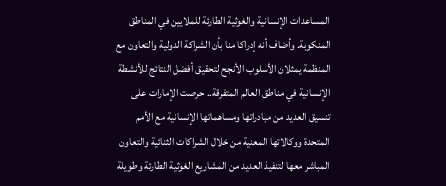المساعدات الإنسانية والغوثية الطارئة للملايين في المناطق المنكوبة. وأضاف أنه إدراكا منا بأن الشراكة الدولية والتعاون مع المنظمة يمثلان الأسلوب الأنجح لتحقيق أفضل النتائج للأنشطة الإنسانية في مناطق العالم المتفرقة.. حرصت الإمارات على تنسيق العديد من مبادراتها ومساهماتها الإنسانية مع الأمم المتحدة ووكالاتها المعنية من خلال الشراكات الثنائية والتعاون المباشر معها لتنفيذ العديد من المشاريع الغوثية الطارئة وطويلة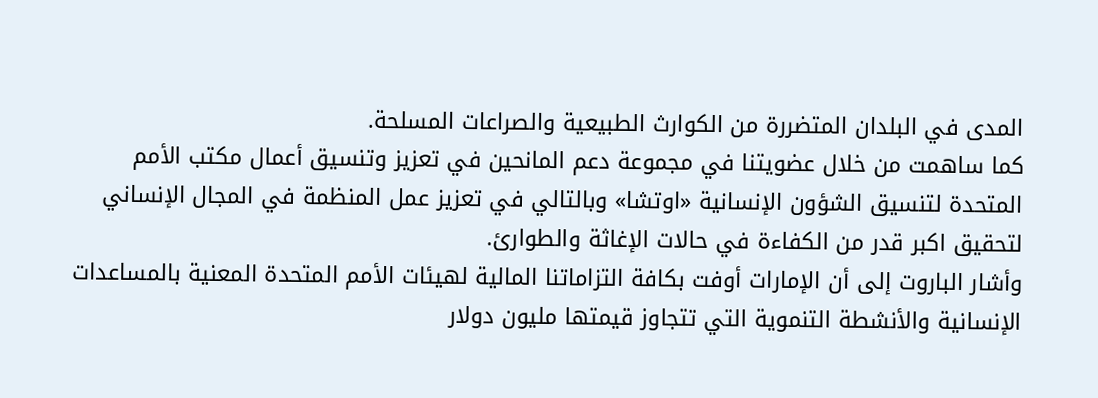المدى في البلدان المتضررة من الكوارث الطبيعية والصراعات المسلحة.
كما ساهمت من خلال عضويتنا في مجموعة دعم المانحين في تعزيز وتنسيق أعمال مكتب الأمم المتحدة لتنسيق الشؤون الإنسانية «اوتشا» وبالتالي في تعزيز عمل المنظمة في المجال الإنساني لتحقيق اكبر قدر من الكفاءة في حالات الإغاثة والطوارئ.
وأشار الباروت إلى أن الإمارات أوفت بكافة التزاماتنا المالية لهيئات الأمم المتحدة المعنية بالمساعدات الإنسانية والأنشطة التنموية التي تتجاوز قيمتها مليون دولار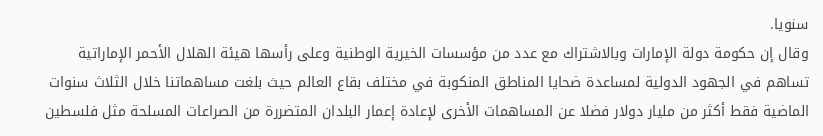سنويا.
وقال إن حكومة دولة الإمارات وبالاشتراك مع عدد من مؤسسات الخيرية الوطنية وعلى رأسها هيئة الهلال الأحمر الإماراتية تساهم في الجهود الدولية لمساعدة ضحايا المناطق المنكوبة في مختلف بقاع العالم حيث بلغت مساهماتنا خلال الثلاث سنوات الماضية فقط أكثر من مليار دولار فضلا عن المساهمات الأخرى لإعادة إعمار البلدان المتضررة من الصراعات المسلحة مثل فلسطين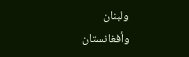ولبنان وأفغانستان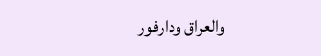والعراق ودارفور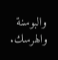والبوسنة والهرسك.